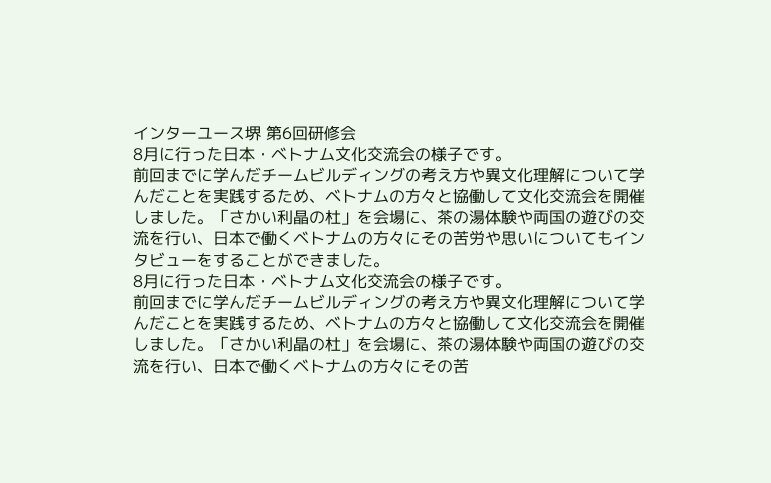インターユース堺 第6回研修会
8月に行った日本・ベトナム文化交流会の様子です。
前回までに学んだチームビルディングの考え方や異文化理解について学んだことを実践するため、ベトナムの方々と協働して文化交流会を開催しました。「さかい利晶の杜」を会場に、茶の湯体験や両国の遊びの交流を行い、日本で働くベトナムの方々にその苦労や思いについてもインタビューをすることができました。
8月に行った日本・ベトナム文化交流会の様子です。
前回までに学んだチームビルディングの考え方や異文化理解について学んだことを実践するため、ベトナムの方々と協働して文化交流会を開催しました。「さかい利晶の杜」を会場に、茶の湯体験や両国の遊びの交流を行い、日本で働くベトナムの方々にその苦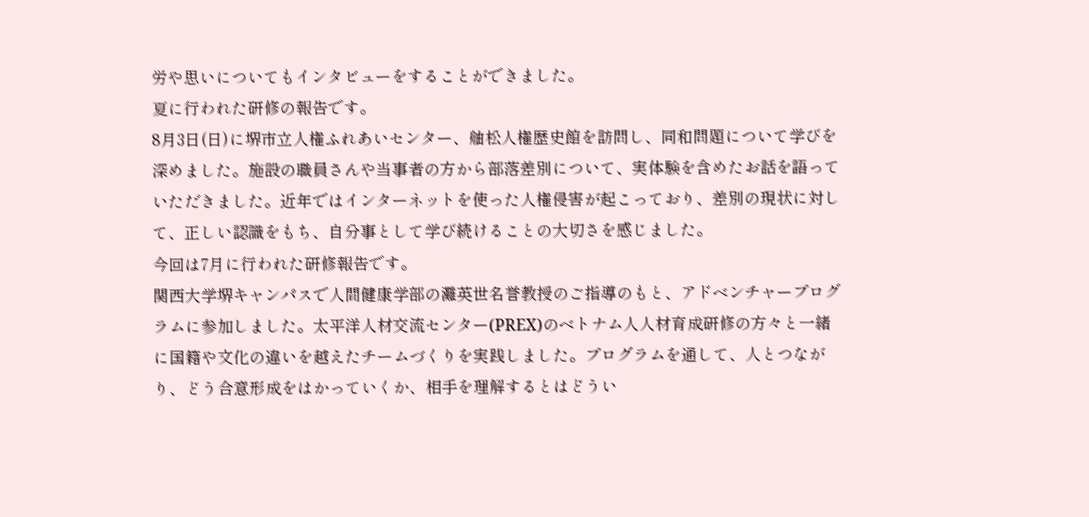労や思いについてもインタビューをすることができました。
夏に行われた研修の報告です。
8月3日(日)に堺市立人権ふれあいセンター、舳松人権歴史館を訪問し、同和問題について学びを深めました。施設の職員さんや当事者の方から部落差別について、実体験を含めたお話を語っていただきました。近年ではインターネットを使った人権侵害が起こっており、差別の現状に対して、正しい認識をもち、自分事として学び続けることの大切さを感じました。
今回は7月に行われた研修報告です。
関西大学堺キャンパスで人間健康学部の灘英世名誉教授のご指導のもと、アドベンチャープログラムに参加しました。太平洋人材交流センター(PREX)のベトナム人人材育成研修の方々と一緒に国籍や文化の違いを越えたチームづくりを実践しました。プログラムを通して、人とつながり、どう合意形成をはかっていくか、相手を理解するとはどうい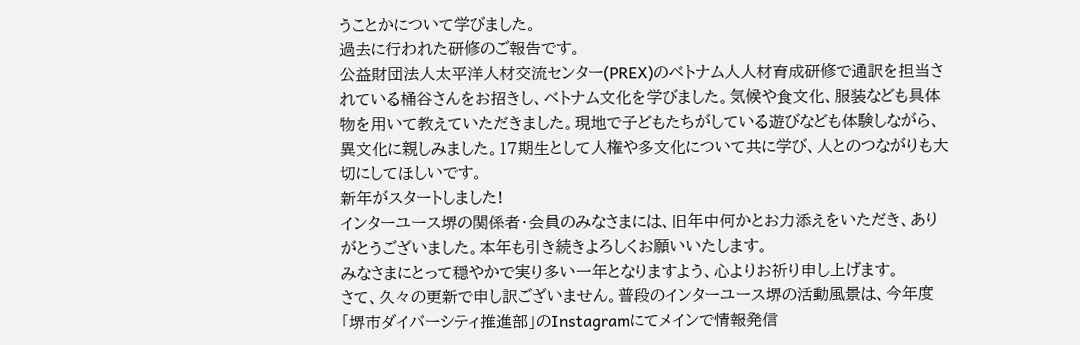うことかについて学びました。
過去に行われた研修のご報告です。
公益財団法人太平洋人材交流センター(PREX)のベトナム人人材育成研修で通訳を担当されている桶谷さんをお招きし、ベトナム文化を学びました。気候や食文化、服装なども具体物を用いて教えていただきました。現地で子どもたちがしている遊びなども体験しながら、異文化に親しみました。17期生として人権や多文化について共に学び、人とのつながりも大切にしてほしいです。
新年がスタートしました!
インターユース堺の関係者・会員のみなさまには、旧年中何かとお力添えをいただき、ありがとうございました。本年も引き続きよろしくお願いいたします。
みなさまにとって穏やかで実り多い一年となりますよう、心よりお祈り申し上げます。
さて、久々の更新で申し訳ございません。普段のインターユース堺の活動風景は、今年度「堺市ダイバーシティ推進部」のInstagramにてメインで情報発信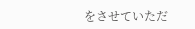をさせていただ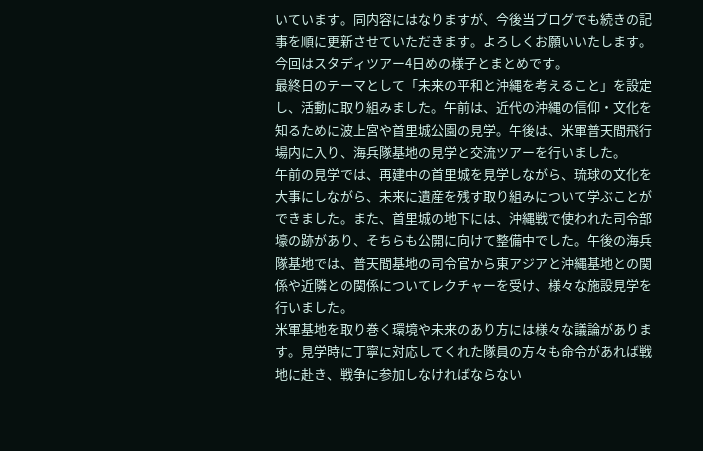いています。同内容にはなりますが、今後当ブログでも続きの記事を順に更新させていただきます。よろしくお願いいたします。
今回はスタディツアー4日めの様子とまとめです。
最終日のテーマとして「未来の平和と沖縄を考えること」を設定し、活動に取り組みました。午前は、近代の沖縄の信仰・文化を知るために波上宮や首里城公園の見学。午後は、米軍普天間飛行場内に入り、海兵隊基地の見学と交流ツアーを行いました。
午前の見学では、再建中の首里城を見学しながら、琉球の文化を大事にしながら、未来に遺産を残す取り組みについて学ぶことができました。また、首里城の地下には、沖縄戦で使われた司令部壕の跡があり、そちらも公開に向けて整備中でした。午後の海兵隊基地では、普天間基地の司令官から東アジアと沖縄基地との関係や近隣との関係についてレクチャーを受け、様々な施設見学を行いました。
米軍基地を取り巻く環境や未来のあり方には様々な議論があります。見学時に丁寧に対応してくれた隊員の方々も命令があれば戦地に赴き、戦争に参加しなければならない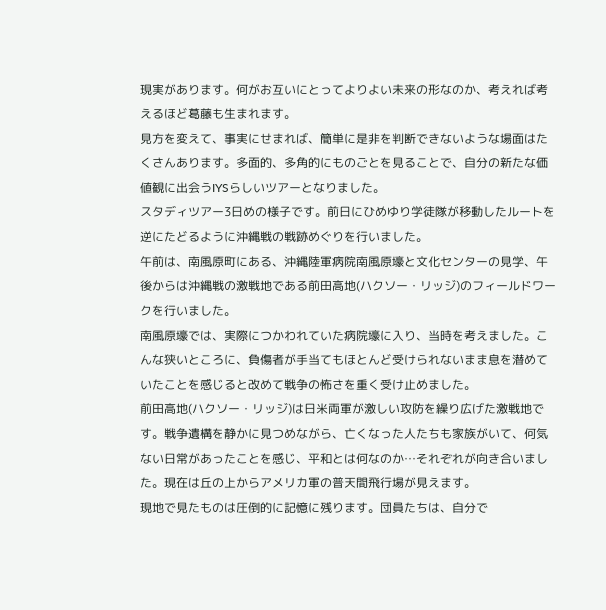現実があります。何がお互いにとってよりよい未来の形なのか、考えれば考えるほど葛藤も生まれます。
見方を変えて、事実にせまれば、簡単に是非を判断できないような場面はたくさんあります。多面的、多角的にものごとを見ることで、自分の新たな価値観に出会うIYSらしいツアーとなりました。
スタディツアー3日めの様子です。前日にひめゆり学徒隊が移動したルートを逆にたどるように沖縄戦の戦跡めぐりを行いました。
午前は、南風原町にある、沖縄陸軍病院南風原壕と文化センターの見学、午後からは沖縄戦の激戦地である前田高地(ハクソー・リッジ)のフィールドワークを行いました。
南風原壕では、実際につかわれていた病院壕に入り、当時を考えました。こんな狭いところに、負傷者が手当てもほとんど受けられないまま息を潜めていたことを感じると改めて戦争の怖さを重く受け止めました。
前田高地(ハクソー・リッジ)は日米両軍が激しい攻防を繰り広げた激戦地です。戦争遺構を静かに見つめながら、亡くなった人たちも家族がいて、何気ない日常があったことを感じ、平和とは何なのか…それぞれが向き合いました。現在は丘の上からアメリカ軍の普天間飛行場が見えます。
現地で見たものは圧倒的に記憶に残ります。団員たちは、自分で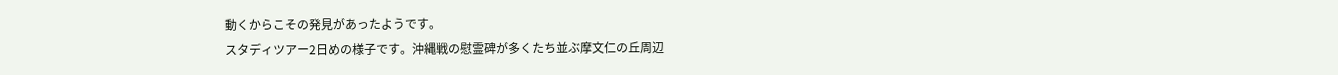動くからこその発見があったようです。
スタディツアー2日めの様子です。沖縄戦の慰霊碑が多くたち並ぶ摩文仁の丘周辺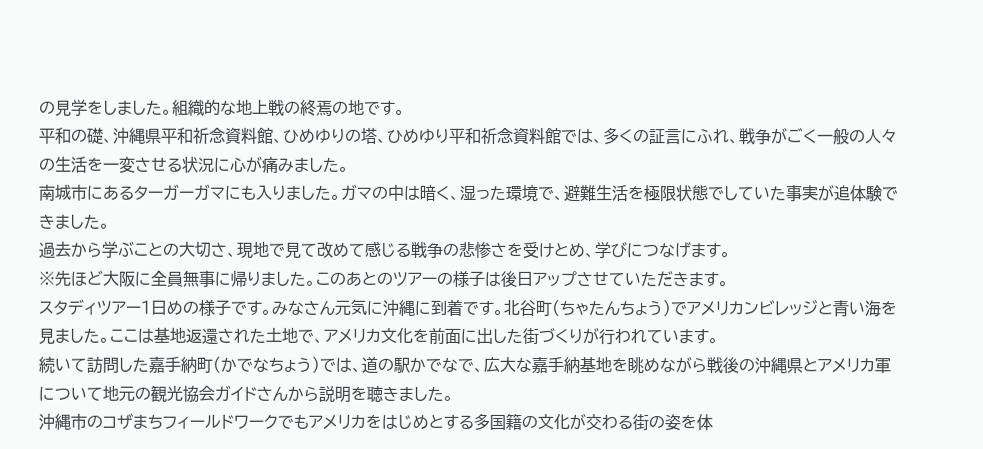の見学をしました。組織的な地上戦の終焉の地です。
平和の礎、沖縄県平和祈念資料館、ひめゆりの塔、ひめゆり平和祈念資料館では、多くの証言にふれ、戦争がごく一般の人々の生活を一変させる状況に心が痛みました。
南城市にあるターガーガマにも入りました。ガマの中は暗く、湿った環境で、避難生活を極限状態でしていた事実が追体験できました。
過去から学ぶことの大切さ、現地で見て改めて感じる戦争の悲惨さを受けとめ、学びにつなげます。
※先ほど大阪に全員無事に帰りました。このあとのツアーの様子は後日アップさせていただきます。
スタディツアー1日めの様子です。みなさん元気に沖縄に到着です。北谷町(ちゃたんちょう)でアメリカンビレッジと青い海を見ました。ここは基地返還された土地で、アメリカ文化を前面に出した街づくりが行われています。
続いて訪問した嘉手納町(かでなちょう)では、道の駅かでなで、広大な嘉手納基地を眺めながら戦後の沖縄県とアメリカ軍について地元の観光協会ガイドさんから説明を聴きました。
沖縄市のコザまちフィールドワークでもアメリカをはじめとする多国籍の文化が交わる街の姿を体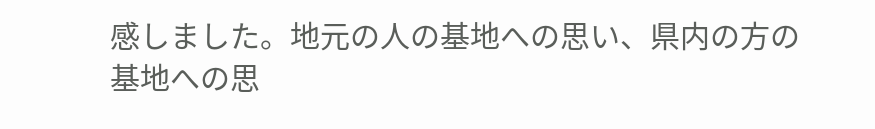感しました。地元の人の基地への思い、県内の方の基地への思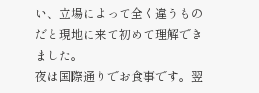い、立場によって全く違うものだと現地に来て初めて理解できました。
夜は国際通りでお食事です。翌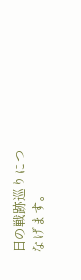日の戦跡巡りにつなげます。